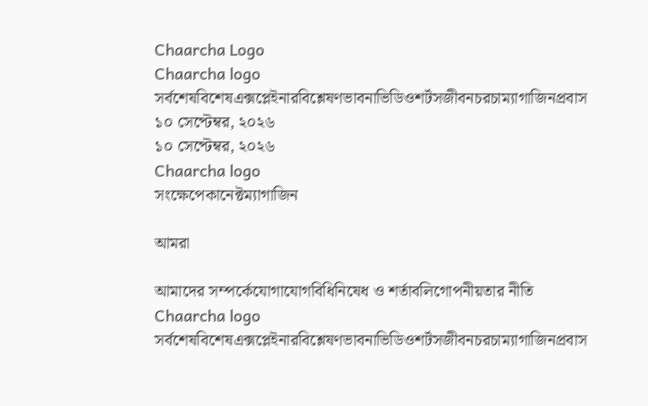Chaarcha Logo
Chaarcha logo
সর্বশেষবিশেষএক্সপ্লেইনারবিশ্লেষণভাবনাভিডিওশর্টসজীবনচরচাম্যাগাজিনপ্রবাস
১০ সেপ্টেম্বর, ২০২৬
১০ সেপ্টেম্বর, ২০২৬
Chaarcha logo
সংক্ষেপেকানেক্টম্যাগাজিন

আমরা

আমাদের সম্পর্কেযোগাযোগবিধিনিষেধ ও শর্তাবলিগোপনীয়তার নীতি
Chaarcha logo
সর্বশেষবিশেষএক্সপ্লেইনারবিশ্লেষণভাবনাভিডিওশর্টসজীবনচরচাম্যাগাজিনপ্রবাস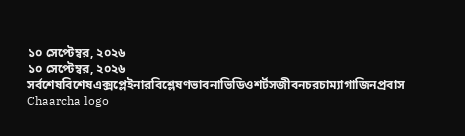১০ সেপ্টেম্বর, ২০২৬
১০ সেপ্টেম্বর, ২০২৬
সর্বশেষবিশেষএক্সপ্লেইনারবিশ্লেষণভাবনাভিডিওশর্টসজীবনচরচাম্যাগাজিনপ্রবাস
Chaarcha logo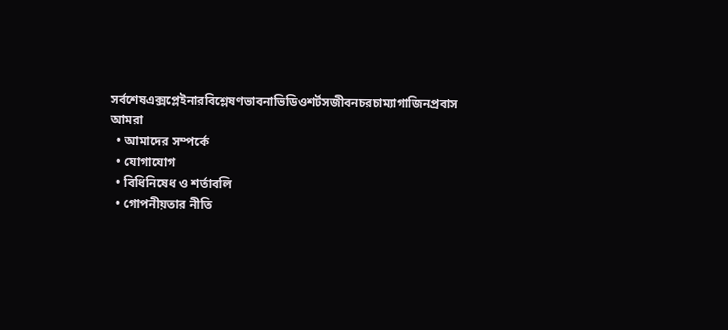সর্বশেষএক্সপ্লেইনারবিশ্লেষণভাবনাভিডিওশর্টসজীবনচরচাম্যাগাজিনপ্রবাস
আমরা
  • আমাদের সম্পর্কে
  • যোগাযোগ
  • বিধিনিষেধ ও শর্তাবলি
  • গোপনীয়তার নীতি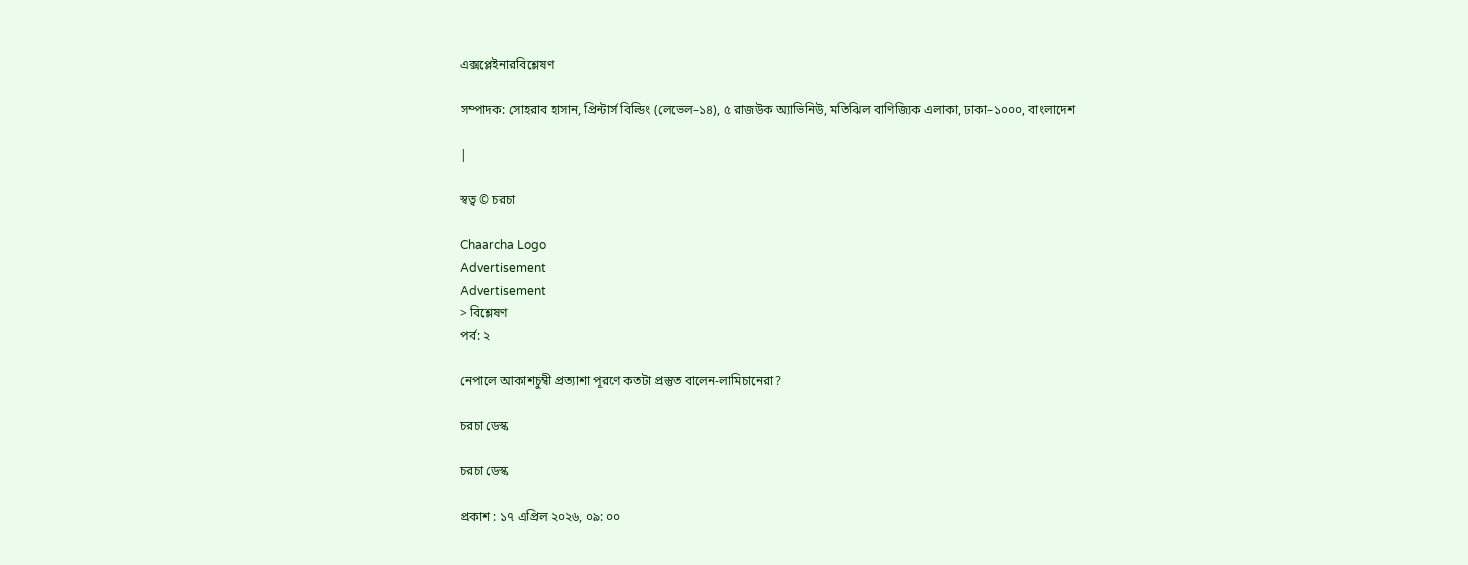এক্সপ্লেইনারবিশ্লেষণ

সম্পাদক: সোহরাব হাসান, প্রিন্টার্স বিল্ডিং (লেভেল–১৪), ৫ রাজউক অ্যাভিনিউ, মতিঝিল বাণিজ্যিক এলাকা, ঢাকা–১০০০, বাংলাদেশ

|

স্বত্ব © চরচা

Chaarcha Logo
Advertisement
Advertisement
> বিশ্লেষণ
পর্ব: ২

নেপালে আকাশচুম্বী প্রত্যাশা পূরণে কতটা প্রস্তুত বালেন-লামিচানেরা?

চরচা ডেস্ক

চরচা ডেস্ক

প্রকাশ : ১৭ এপ্রিল ২০২৬, ০৯: ০০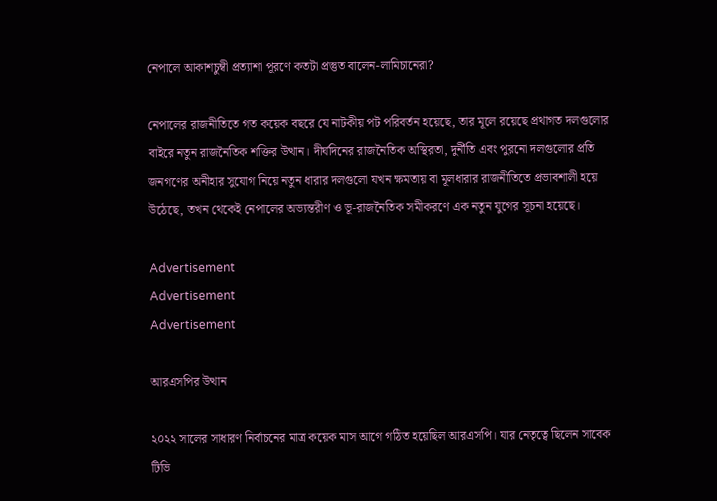নেপালে আকাশচুম্বী প্রত্যাশা পূরণে কতটা প্রস্তুত বালেন-লামিচানেরা?

নেপালের রাজনীতিতে গত কয়েক বছরে যে নাটকীয় পট পরিবর্তন হয়েছে, তার মূলে রয়েছে প্রথাগত দলগুলোর বাইরে নতুন রাজনৈতিক শক্তির উত্থান। দীর্ঘদিনের রাজনৈতিক অস্থিরতা, দুর্নীতি এবং পুরনো দলগুলোর প্রতি জনগণের অনীহার সুযোগ নিয়ে নতুন ধারার দলগুলো যখন ক্ষমতায় বা মূলধারার রাজনীতিতে প্রভাবশালী হয়ে উঠেছে, তখন থেকেই নেপালের অভ্যন্তরীণ ও ভূ-রাজনৈতিক সমীকরণে এক নতুন যুগের সূচনা হয়েছে।

Advertisement
Advertisement
Advertisement

আরএসপির উত্থান

২০২২ সালের সাধারণ নির্বাচনের মাত্র কয়েক মাস আগে গঠিত হয়েছিল আরএসপি। যার নেতৃত্বে ছিলেন সাবেক টিভি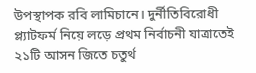উপস্থাপক রবি লামিচানে। দুর্নীতিবিরোধী প্ল্যাটফর্ম নিয়ে লড়ে প্রথম নির্বাচনী যাত্রাতেই ২১টি আসন জিতে চতুর্থ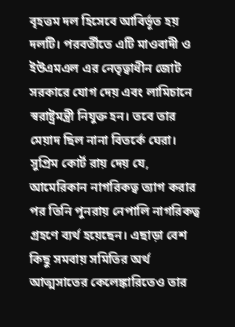বৃহত্তম দল হিসেবে আবির্ভূত হয় দলটি। পরবর্তীতে এটি মাওবাদী ও ইউএমএল এর নেতৃত্বাধীন জোট সরকারে যোগ দেয় এবং লামিচানে স্বরাষ্ট্রমন্ত্রী নিযুক্ত হন। তবে তার মেয়াদ ছিল নানা বিতর্কে ঘেরা। সুপ্রিম কোর্ট রায় দেয় যে, আমেরিকান নাগরিকত্ব ত্যাগ করার পর তিনি পুনরায় নেপালি নাগরিকত্ব গ্রহণে ব্যর্থ হয়েছেন। এছাড়া বেশ কিছু সমবায় সমিতির অর্থ আত্মসাতের কেলেঙ্কারিতেও তার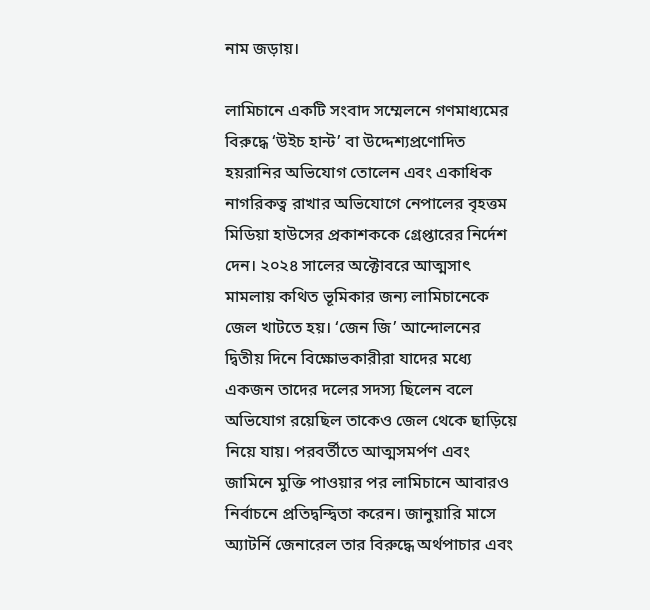নাম জড়ায়।

লামিচানে একটি সংবাদ সম্মেলনে গণমাধ্যমের বিরুদ্ধে ‘উইচ হান্ট’ বা উদ্দেশ্যপ্রণোদিত হয়রানির অভিযোগ তোলেন এবং একাধিক নাগরিকত্ব রাখার অভিযোগে নেপালের বৃহত্তম মিডিয়া হাউসের প্রকাশককে গ্রেপ্তারের নির্দেশ দেন। ২০২৪ সালের অক্টোবরে আত্মসাৎ মামলায় কথিত ভূমিকার জন্য লামিচানেকে জেল খাটতে হয়। ‘জেন জি’ আন্দোলনের দ্বিতীয় দিনে বিক্ষোভকারীরা যাদের মধ্যে একজন তাদের দলের সদস্য ছিলেন বলে অভিযোগ রয়েছিল তাকেও জেল থেকে ছাড়িয়ে নিয়ে যায়। পরবর্তীতে আত্মসমর্পণ এবং জামিনে মুক্তি পাওয়ার পর লামিচানে আবারও নির্বাচনে প্রতিদ্বন্দ্বিতা করেন। জানুয়ারি মাসে অ্যাটর্নি জেনারেল তার বিরুদ্ধে অর্থপাচার এবং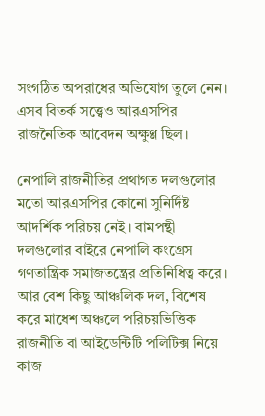সংগঠিত অপরাধের অভিযোগ তুলে নেন। এসব বিতর্ক সত্ত্বেও আরএসপির রাজনৈতিক আবেদন অক্ষুণ্ণ ছিল।

নেপালি রাজনীতির প্রথাগত দলগুলোর মতো আরএসপির কোনো সুনির্দিষ্ট আদর্শিক পরিচয় নেই। বামপন্থী দলগুলোর বাইরে নেপালি কংগ্রেস গণতান্ত্রিক সমাজতন্ত্রের প্রতিনিধিত্ব করে। আর বেশ কিছু আঞ্চলিক দল, বিশেষ করে মাধেশ অঞ্চলে পরিচয়ভিত্তিক রাজনীতি বা আইডেন্টিটি পলিটিক্স নিয়ে কাজ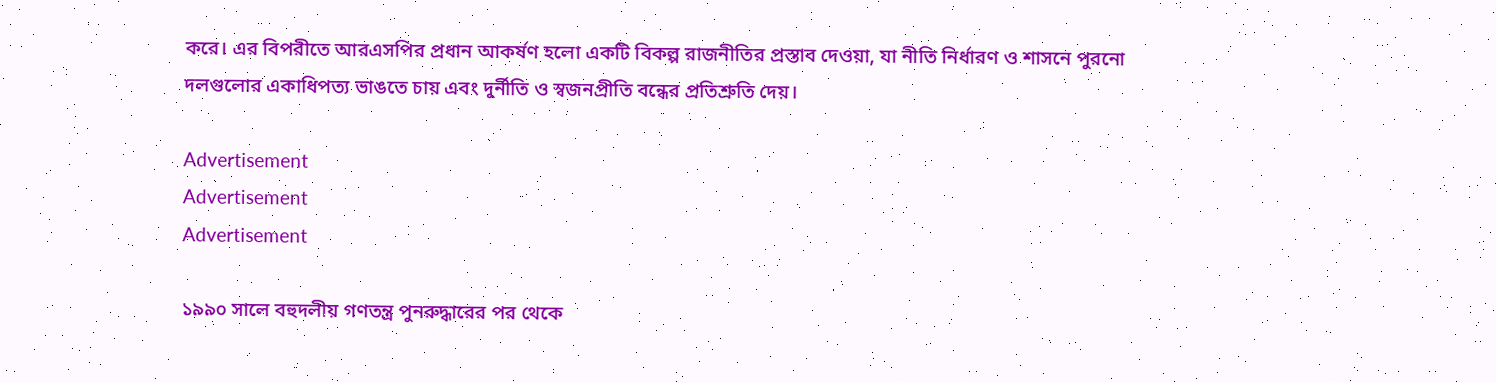করে। এর বিপরীতে আরএসপির প্রধান আকর্ষণ হলো একটি বিকল্প রাজনীতির প্রস্তাব দেওয়া, যা নীতি নির্ধারণ ও শাসনে পুরনো দলগুলোর একাধিপত্য ভাঙতে চায় এবং দুর্নীতি ও স্বজনপ্রীতি বন্ধের প্রতিশ্রুতি দেয়।

Advertisement
Advertisement
Advertisement

১৯৯০ সালে বহুদলীয় গণতন্ত্র পুনরুদ্ধারের পর থেকে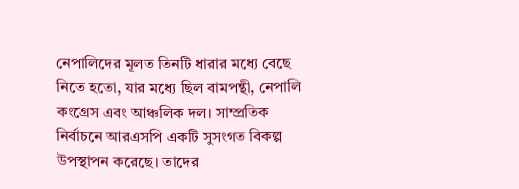নেপালিদের মূলত তিনটি ধারার মধ্যে বেছে নিতে হতো, যার মধ্যে ছিল বামপন্থী, নেপালি কংগ্রেস এবং আঞ্চলিক দল। সাম্প্রতিক নির্বাচনে আরএসপি একটি সুসংগত বিকল্প উপস্থাপন করেছে। তাদের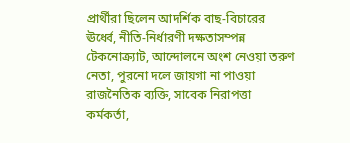প্রার্থীরা ছিলেন আদর্শিক বাছ-বিচারের ঊর্ধ্বে, নীতি-নির্ধারণী দক্ষতাসম্পন্ন টেকনোক্র্যাট, আন্দোলনে অংশ নেওয়া তরুণ নেতা, পুরনো দলে জায়গা না পাওয়া রাজনৈতিক ব্যক্তি, সাবেক নিরাপত্তা কর্মকর্তা,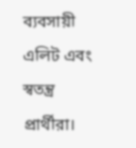ব্যবসায়ী এলিট এবং স্বতন্ত্র প্রার্থীরা।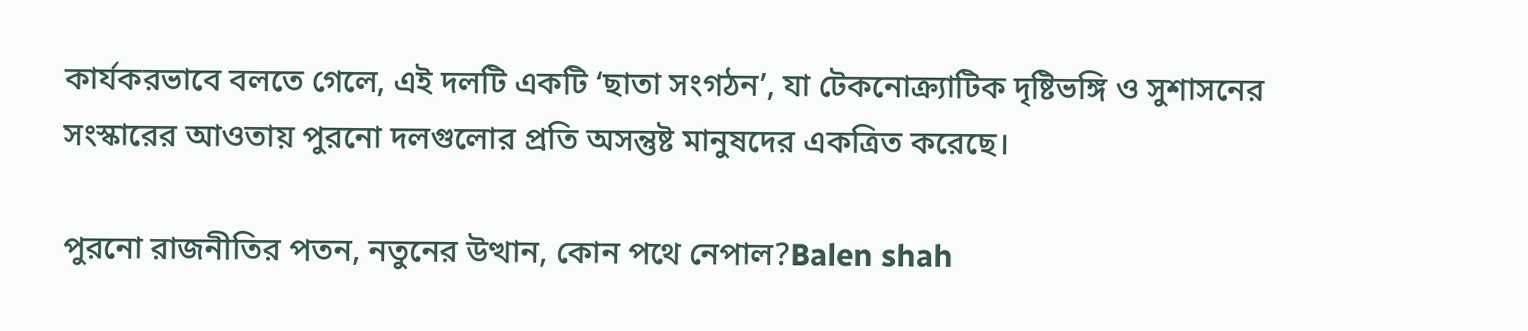কার্যকরভাবে বলতে গেলে, এই দলটি একটি ‘ছাতা সংগঠন’, যা টেকনোক্র্যাটিক দৃষ্টিভঙ্গি ও সুশাসনের সংস্কারের আওতায় পুরনো দলগুলোর প্রতি অসন্তুষ্ট মানুষদের একত্রিত করেছে।

পুরনো রাজনীতির পতন, নতুনের উত্থান, কোন পথে নেপাল?Balen shah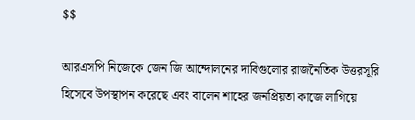$$

আরএসপি নিজেকে জেন জি আন্দোলনের দাবিগুলোর রাজনৈতিক উত্তরসূরি হিসেবে উপস্থাপন করেছে এবং বালেন শাহের জনপ্রিয়তা কাজে লাগিয়ে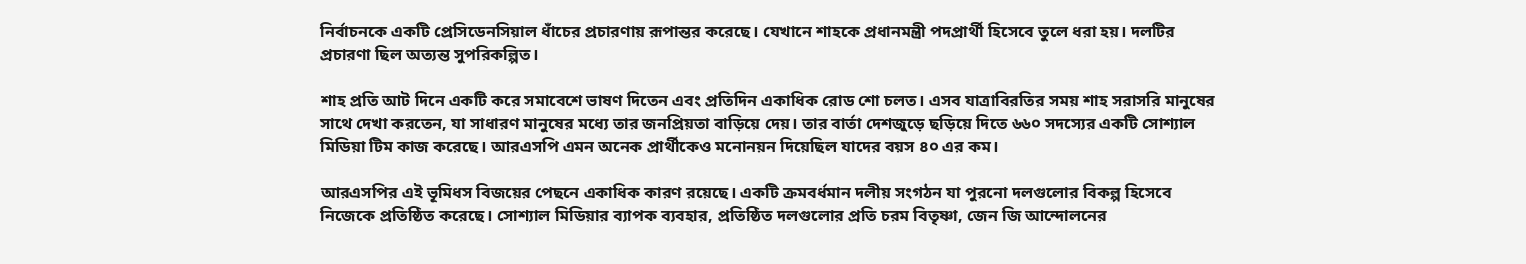নির্বাচনকে একটি প্রেসিডেনসিয়াল ধাঁচের প্রচারণায় রূপান্তর করেছে। যেখানে শাহকে প্রধানমন্ত্রী পদপ্রার্থী হিসেবে তুলে ধরা হয়। দলটির প্রচারণা ছিল অত্যন্ত সুপরিকল্পিত।

শাহ প্রতি আট দিনে একটি করে সমাবেশে ভাষণ দিতেন এবং প্রতিদিন একাধিক রোড শো চলত। এসব যাত্রাবিরতির সময় শাহ সরাসরি মানুষের সাথে দেখা করতেন, যা সাধারণ মানুষের মধ্যে তার জনপ্রিয়তা বাড়িয়ে দেয়। তার বার্তা দেশজুড়ে ছড়িয়ে দিতে ৬৬০ সদস্যের একটি সোশ্যাল মিডিয়া টিম কাজ করেছে। আরএসপি এমন অনেক প্রার্থীকেও মনোনয়ন দিয়েছিল যাদের বয়স ৪০ এর কম।

আরএসপির এই ভূমিধস বিজয়ের পেছনে একাধিক কারণ রয়েছে। একটি ক্রমবর্ধমান দলীয় সংগঠন যা পুরনো দলগুলোর বিকল্প হিসেবে নিজেকে প্রতিষ্ঠিত করেছে। সোশ্যাল মিডিয়ার ব্যাপক ব্যবহার, প্রতিষ্ঠিত দলগুলোর প্রতি চরম বিতৃষ্ণা, জেন জি আন্দোলনের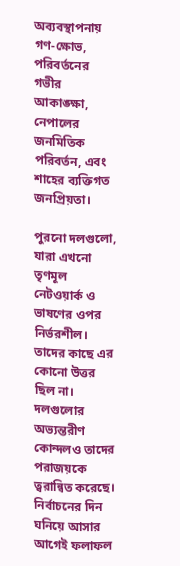অব্যবস্থাপনায় গণ-ক্ষোভ, পরিবর্তনের গভীর আকাঙ্ক্ষা, নেপালের জনমিতিক পরিবর্তন, এবং শাহের ব্যক্তিগত জনপ্রিয়তা।

পুরনো দলগুলো, যারা এখনো তৃণমূল নেটওয়ার্ক ও ভাষণের ওপর নির্ভরশীল। তাদের কাছে এর কোনো উত্তর ছিল না। দলগুলোর অভ্যন্তরীণ কোন্দলও তাদের পরাজয়কে ত্বরান্বিত করেছে। নির্বাচনের দিন ঘনিয়ে আসার আগেই ফলাফল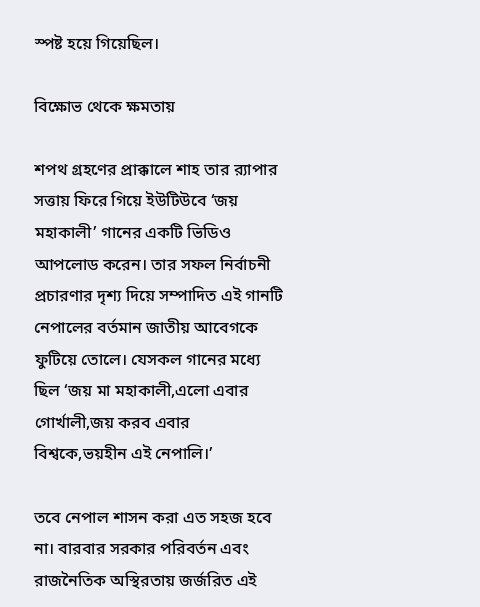স্পষ্ট হয়ে গিয়েছিল।

বিক্ষোভ থেকে ক্ষমতায়

শপথ গ্রহণের প্রাক্কালে শাহ তার র‍্যাপার সত্তায় ফিরে গিয়ে ইউটিউবে ‘জয় মহাকালী’ গানের একটি ভিডিও আপলোড করেন। তার সফল নির্বাচনী প্রচারণার দৃশ্য দিয়ে সম্পাদিত এই গানটি নেপালের বর্তমান জাতীয় আবেগকে ফুটিয়ে তোলে। যেসকল গানের মধ্যে ছিল ‘জয় মা মহাকালী,এলো এবার গোর্খালী,জয় করব এবার বিশ্বকে,ভয়হীন এই নেপালি।’

তবে নেপাল শাসন করা এত সহজ হবে না। বারবার সরকার পরিবর্তন এবং রাজনৈতিক অস্থিরতায় জর্জরিত এই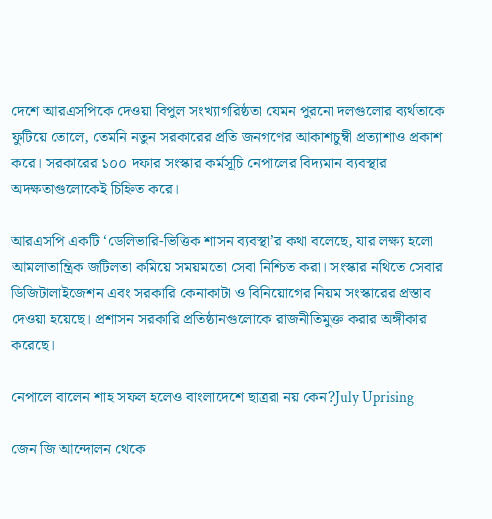দেশে আরএসপিকে দেওয়া বিপুল সংখ্যাগরিষ্ঠতা যেমন পুরনো দলগুলোর ব্যর্থতাকে ফুটিয়ে তোলে, তেমনি নতুন সরকারের প্রতি জনগণের আকাশচুম্বী প্রত্যাশাও প্রকাশ করে। সরকারের ১০০ দফার সংস্কার কর্মসূচি নেপালের বিদ্যমান ব্যবস্থার অদক্ষতাগুলোকেই চিহ্নিত করে।

আরএসপি একটি ‘ডেলিভারি-ভিত্তিক শাসন ব্যবস্থা’র কথা বলেছে, যার লক্ষ্য হলো আমলাতান্ত্রিক জটিলতা কমিয়ে সময়মতো সেবা নিশ্চিত করা। সংস্কার নথিতে সেবার ডিজিটালাইজেশন এবং সরকারি কেনাকাটা ও বিনিয়োগের নিয়ম সংস্কারের প্রস্তাব দেওয়া হয়েছে। প্রশাসন সরকারি প্রতিষ্ঠানগুলোকে রাজনীতিমুক্ত করার অঙ্গীকার করেছে।

নেপালে বালেন শাহ সফল হলেও বাংলাদেশে ছাত্ররা নয় কেন?July Uprising

জেন জি আন্দোলন থেকে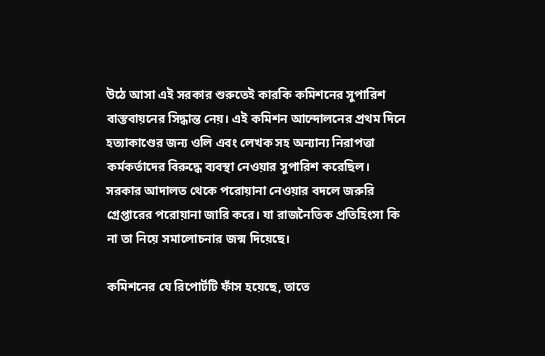উঠে আসা এই সরকার শুরুতেই কারকি কমিশনের সুপারিশ বাস্তবায়নের সিদ্ধান্ত নেয়। এই কমিশন আন্দোলনের প্রথম দিনে হত্যাকাণ্ডের জন্য ওলি এবং লেখক সহ অন্যান্য নিরাপত্তা কর্মকর্তাদের বিরুদ্ধে ব্যবস্থা নেওয়ার সুপারিশ করেছিল। সরকার আদালত থেকে পরোয়ানা নেওয়ার বদলে জরুরি গ্রেপ্তারের পরোয়ানা জারি করে। যা রাজনৈতিক প্রতিহিংসা কি না তা নিয়ে সমালোচনার জন্ম দিয়েছে।

কমিশনের যে রিপোর্টটি ফাঁস হয়েছে, তাতে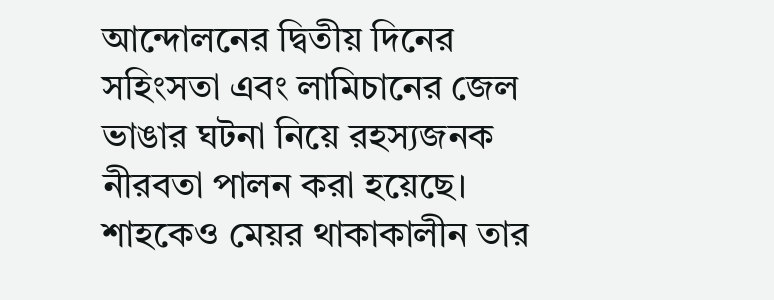আন্দোলনের দ্বিতীয় দিনের সহিংসতা এবং লামিচানের জেল ভাঙার ঘটনা নিয়ে রহস্যজনক নীরবতা পালন করা হয়েছে। শাহকেও মেয়র থাকাকালীন তার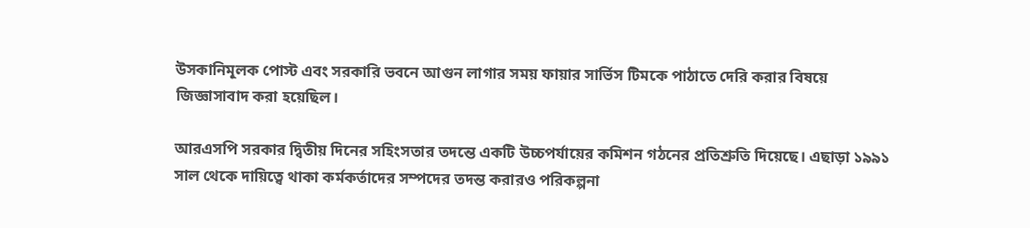উসকানিমূলক পোস্ট এবং সরকারি ভবনে আগুন লাগার সময় ফায়ার সার্ভিস টিমকে পাঠাতে দেরি করার বিষয়ে জিজ্ঞাসাবাদ করা হয়েছিল।

আরএসপি সরকার দ্বিতীয় দিনের সহিংসতার তদন্তে একটি উচ্চপর্যায়ের কমিশন গঠনের প্রতিশ্রুতি দিয়েছে। এছাড়া ১৯৯১ সাল থেকে দায়িত্বে থাকা কর্মকর্তাদের সম্পদের তদন্ত করারও পরিকল্পনা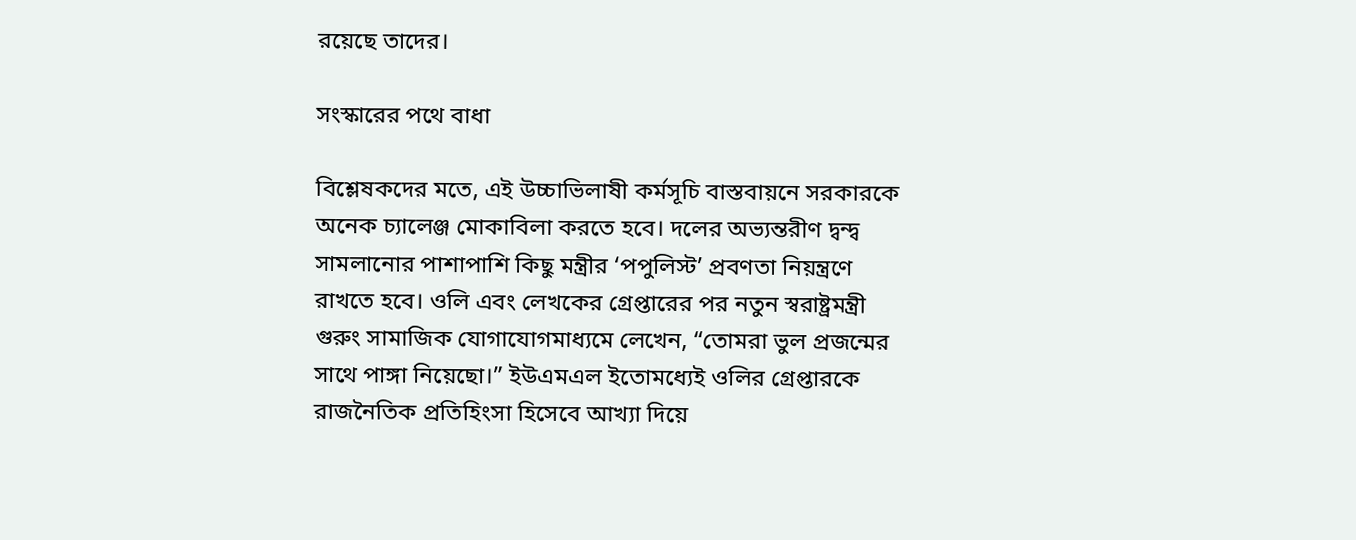রয়েছে তাদের।

সংস্কারের পথে বাধা

বিশ্লেষকদের মতে, এই উচ্চাভিলাষী কর্মসূচি বাস্তবায়নে সরকারকে অনেক চ্যালেঞ্জ মোকাবিলা করতে হবে। দলের অভ্যন্তরীণ দ্বন্দ্ব সামলানোর পাশাপাশি কিছু মন্ত্রীর ‘পপুলিস্ট’ প্রবণতা নিয়ন্ত্রণে রাখতে হবে। ওলি এবং লেখকের গ্রেপ্তারের পর নতুন স্বরাষ্ট্রমন্ত্রী গুরুং সামাজিক যোগাযোগমাধ্যমে লেখেন, “তোমরা ভুল প্রজন্মের সাথে পাঙ্গা নিয়েছো।” ইউএমএল ইতোমধ্যেই ওলির গ্রেপ্তারকে রাজনৈতিক প্রতিহিংসা হিসেবে আখ্যা দিয়ে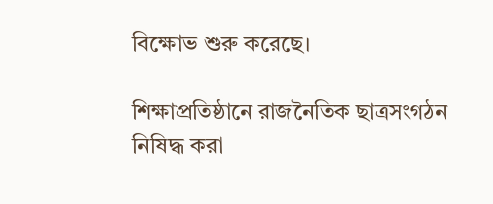বিক্ষোভ শুরু করেছে।

শিক্ষাপ্রতিষ্ঠানে রাজনৈতিক ছাত্রসংগঠন নিষিদ্ধ করা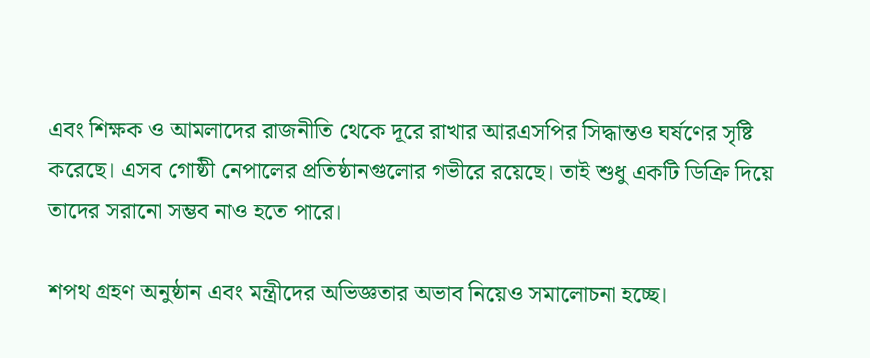এবং শিক্ষক ও আমলাদের রাজনীতি থেকে দূরে রাখার আরএসপির সিদ্ধান্তও ঘর্ষণের সৃষ্টি করেছে। এসব গোষ্ঠী নেপালের প্রতিষ্ঠানগুলোর গভীরে রয়েছে। তাই শুধু একটি ডিক্রি দিয়ে তাদের সরানো সম্ভব নাও হতে পারে।

শপথ গ্রহণ অনুষ্ঠান এবং মন্ত্রীদের অভিজ্ঞতার অভাব নিয়েও সমালোচনা হচ্ছে।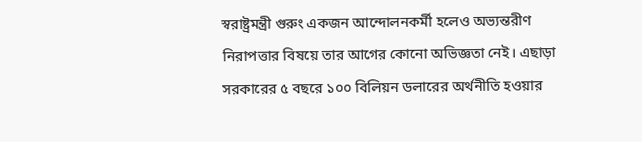স্বরাষ্ট্রমন্ত্রী গুরুং একজন আন্দোলনকর্মী হলেও অভ্যন্তরীণ নিরাপত্তার বিষয়ে তার আগের কোনো অভিজ্ঞতা নেই। এছাড়া সরকারের ৫ বছরে ১০০ বিলিয়ন ডলারের অর্থনীতি হওয়ার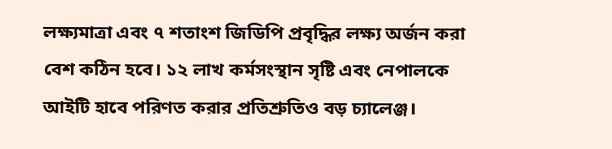লক্ষ্যমাত্রা এবং ৭ শতাংশ জিডিপি প্রবৃদ্ধির লক্ষ্য অর্জন করা বেশ কঠিন হবে। ১২ লাখ কর্মসংস্থান সৃষ্টি এবং নেপালকে আইটি হাবে পরিণত করার প্রতিশ্রুতিও বড় চ্যালেঞ্জ।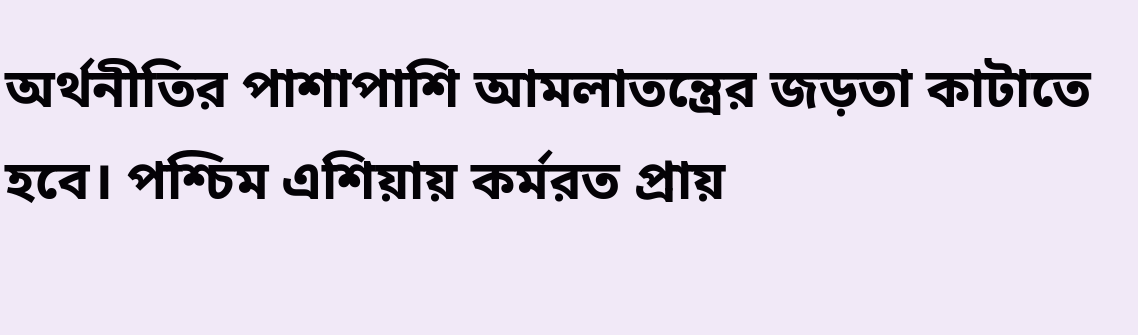অর্থনীতির পাশাপাশি আমলাতন্ত্রের জড়তা কাটাতে হবে। পশ্চিম এশিয়ায় কর্মরত প্রায়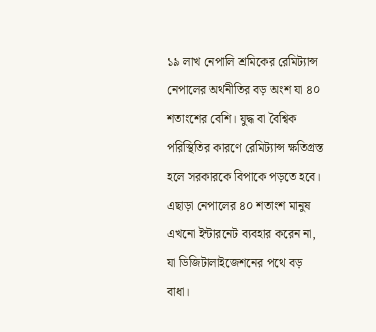১৯ লাখ নেপালি শ্রমিকের রেমিট্যান্স নেপালের অর্থনীতির বড় অংশ যা ৪০ শতাংশের বেশি। যুদ্ধ বা বৈশ্বিক পরিস্থিতির কারণে রেমিট্যান্স ক্ষতিগ্রস্ত হলে সরকারকে বিপাকে পড়তে হবে। এছাড়া নেপালের ৪০ শতাংশ মানুষ এখনো ইন্টারনেট ব্যবহার করেন না, যা ডিজিটালাইজেশনের পথে বড় বাধা।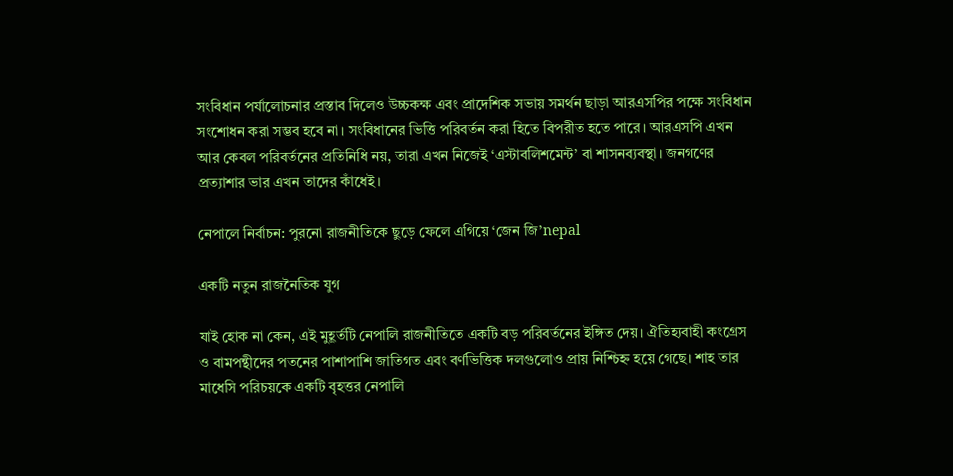সংবিধান পর্যালোচনার প্রস্তাব দিলেও উচ্চকক্ষ এবং প্রাদেশিক সভায় সমর্থন ছাড়া আরএসপির পক্ষে সংবিধান সংশোধন করা সম্ভব হবে না। সংবিধানের ভিত্তি পরিবর্তন করা হিতে বিপরীত হতে পারে। আরএসপি এখন আর কেবল পরিবর্তনের প্রতিনিধি নয়, তারা এখন নিজেই ‘এস্টাবলিশমেন্ট’ বা শাসনব্যবস্থা। জনগণের প্রত্যাশার ভার এখন তাদের কাঁধেই।

নেপালে নির্বাচন: পুরনো রাজনীতিকে ছুড়ে ফেলে এগিয়ে ‘জেন জি’nepal

একটি নতুন রাজনৈতিক যুগ

যাই হোক না কেন, এই মুহূর্তটি নেপালি রাজনীতিতে একটি বড় পরিবর্তনের ইঙ্গিত দেয়। ঐতিহ্যবাহী কংগ্রেস ও বামপন্থীদের পতনের পাশাপাশি জাতিগত এবং বর্ণভিত্তিক দলগুলোও প্রায় নিশ্চিহ্ন হয়ে গেছে। শাহ তার মাধেসি পরিচয়কে একটি বৃহত্তর নেপালি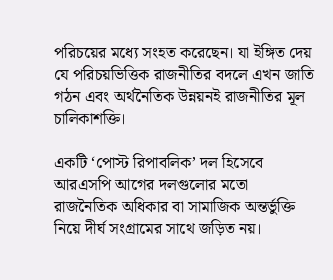পরিচয়ের মধ্যে সংহত করেছেন। যা ইঙ্গিত দেয় যে পরিচয়ভিত্তিক রাজনীতির বদলে এখন জাতি গঠন এবং অর্থনৈতিক উন্নয়নই রাজনীতির মূল চালিকাশক্তি।

একটি ‘পোস্ট রিপাবলিক’ দল হিসেবে আরএসপি আগের দলগুলোর মতো রাজনৈতিক অধিকার বা সামাজিক অন্তর্ভুক্তি নিয়ে দীর্ঘ সংগ্রামের সাথে জড়িত নয়।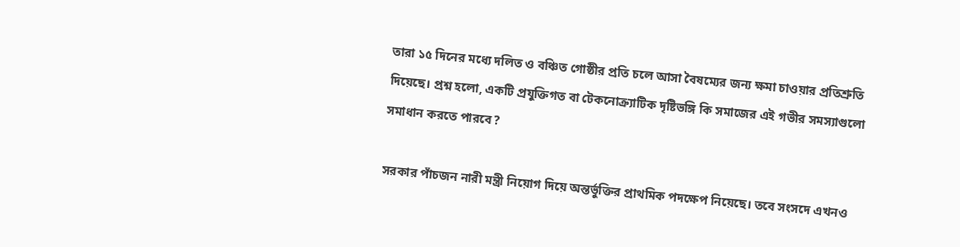তারা ১৫ দিনের মধ্যে দলিত ও বঞ্চিত গোষ্ঠীর প্রতি চলে আসা বৈষম্যের জন্য ক্ষমা চাওয়ার প্রতিশ্রুতি দিয়েছে। প্রশ্ন হলো, একটি প্রযুক্তিগত বা টেকনোক্র্যাটিক দৃষ্টিভঙ্গি কি সমাজের এই গভীর সমস্যাগুলো সমাধান করতে পারবে?

সরকার পাঁচজন নারী মন্ত্রী নিয়োগ দিয়ে অন্তর্ভুক্তির প্রাথমিক পদক্ষেপ নিয়েছে। তবে সংসদে এখনও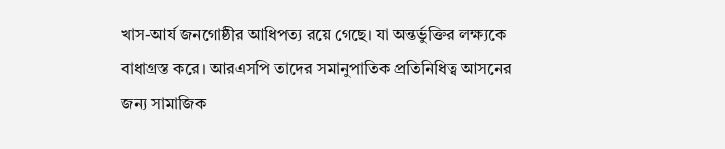খাস-আর্য জনগোষ্ঠীর আধিপত্য রয়ে গেছে। যা অন্তর্ভুক্তির লক্ষ্যকে বাধাগ্রস্ত করে। আরএসপি তাদের সমানুপাতিক প্রতিনিধিত্ব আসনের জন্য সামাজিক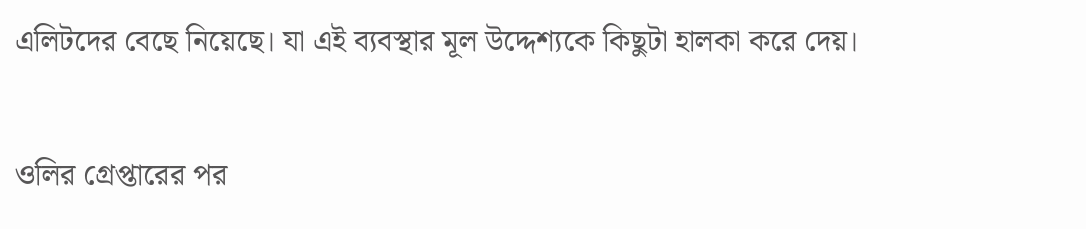এলিটদের বেছে নিয়েছে। যা এই ব্যবস্থার মূল উদ্দেশ্যকে কিছুটা হালকা করে দেয়।

ওলির গ্রেপ্তারের পর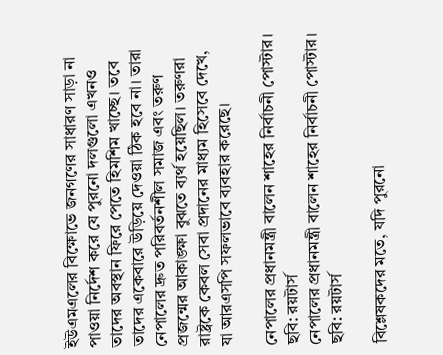ইউএমএলের বিক্ষোভে জনগণের সাধারণ সাড়া না পাওয়া নির্দেশ করে যে পুরনো দলগুলো এখনও তাদের অবস্থান ফিরে পেতে হিমশিম খাচ্ছে। তবে তাদের একেবারে উড়িয়ে দেওয়া ঠিক হবে না। তারা নেপালের দ্রুত পরিবর্তনশীল সমাজ এবং তরুণ প্রজন্মের আকাঙ্ক্ষা বুঝতে ব্যর্থ হয়েছিল। তরুণরা রাষ্ট্রকে কেবল সেবা প্রদানের মাধ্যম হিসেবে দেখে, যা আরএসপি সফলভাবে ব্যবহার করেছে।

নেপালের প্রধানমন্ত্রী বালেন শাহের নির্বাচনী পোস্টার। ছবি: রয়টার্স
নেপালের প্রধানমন্ত্রী বালেন শাহের নির্বাচনী পোস্টার। ছবি: রয়টার্স

বিশ্লেষকদের মতে, যদি পুরনো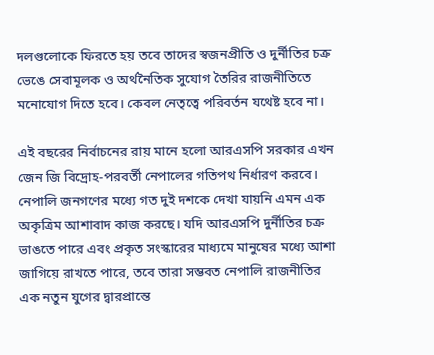দলগুলোকে ফিরতে হয় তবে তাদের স্বজনপ্রীতি ও দুর্নীতির চক্র ভেঙে সেবামূলক ও অর্থনৈতিক সুযোগ তৈরির রাজনীতিতে মনোযোগ দিতে হবে। কেবল নেতৃত্বে পরিবর্তন যথেষ্ট হবে না।

এই বছরের নির্বাচনের রায় মানে হলো আরএসপি সরকার এখন জেন জি বিদ্রোহ-পরবর্তী নেপালের গতিপথ নির্ধারণ করবে। নেপালি জনগণের মধ্যে গত দুই দশকে দেখা যায়নি এমন এক অকৃত্রিম আশাবাদ কাজ করছে। যদি আরএসপি দুর্নীতির চক্র ভাঙতে পারে এবং প্রকৃত সংস্কারের মাধ্যমে মানুষের মধ্যে আশা জাগিয়ে রাখতে পারে, তবে তারা সম্ভবত নেপালি রাজনীতির এক নতুন যুগের দ্বারপ্রান্তে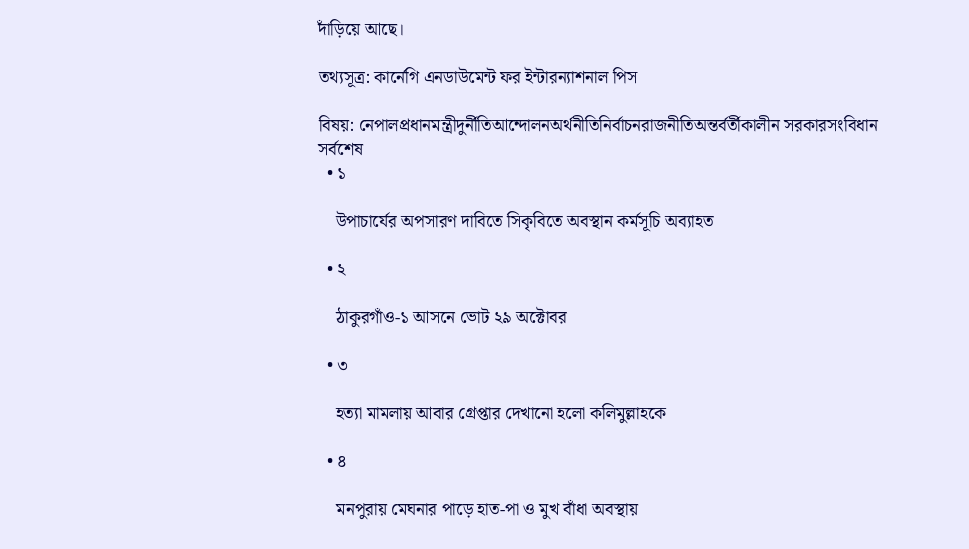দাঁড়িয়ে আছে।

তথ্যসূত্র: কার্নেগি এনডাউমেন্ট ফর ইন্টারন্যাশনাল পিস

বিষয়: নেপালপ্রধানমন্ত্রীদুর্নীতিআন্দোলনঅর্থনীতিনির্বাচনরাজনীতিঅন্তর্বর্তীকালীন সরকারসংবিধান
সর্বশেষ
  • ১

    উপাচার্যের অপসারণ দাবিতে সিকৃবিতে অবস্থান কর্মসূচি অব্যাহত

  • ২

    ঠাকুরগাঁও-১ আসনে ভোট ২৯ অক্টোবর

  • ৩

    হত্যা মামলায় আবার গ্রেপ্তার দেখানো হলো কলিমুল্লাহকে

  • ৪

    মনপুরায় মেঘনার পাড়ে হাত-পা ও মুখ বাঁধা অবস্থায়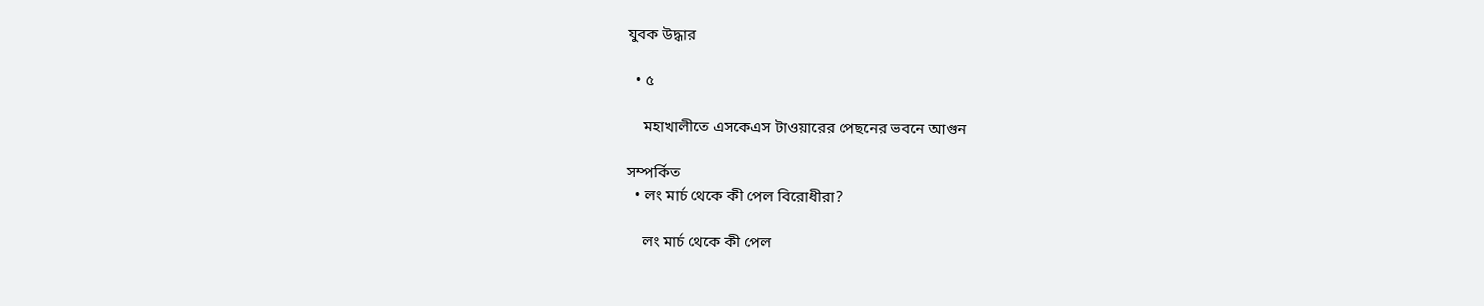যুবক উদ্ধার

  • ৫

    মহাখালীতে এসকেএস টাওয়ারের পেছনের ভবনে আগুন

সম্পর্কিত
  • লং মার্চ থেকে কী পেল বিরোধীরা?

    লং মার্চ থেকে কী পেল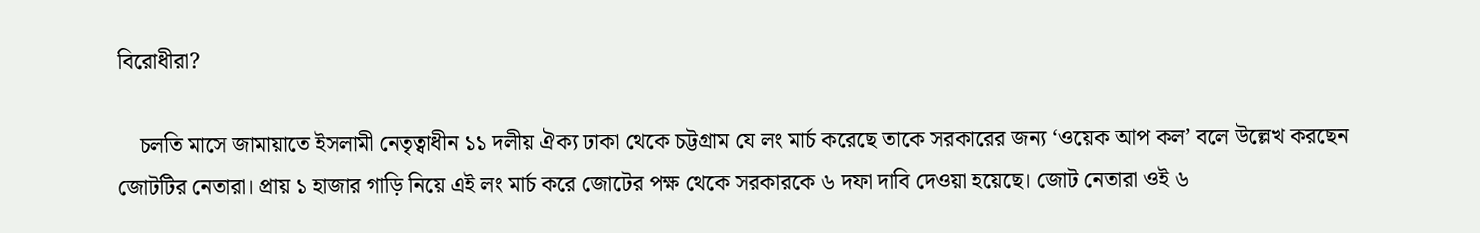বিরোধীরা?

    চলতি মাসে জামায়াতে ইসলামী নেতৃত্বাধীন ১১ দলীয় ঐক্য ঢাকা থেকে চট্টগ্রাম যে লং মার্চ করেছে তাকে সরকারের জন্য ‘ওয়েক আপ কল’ বলে উল্লেখ করছেন জোটটির নেতারা। প্রায় ১ হাজার গাড়ি নিয়ে এই লং মার্চ করে জোটের পক্ষ থেকে সরকারকে ৬ দফা দাবি দেওয়া হয়েছে। জোট নেতারা ওই ৬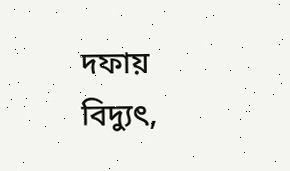দফায় বিদ্যুৎ,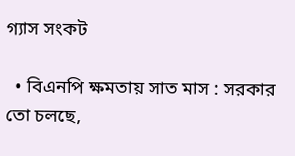গ্যাস সংকট

  • বিএনপি ক্ষমতায় সাত মাস : সরকার তো চলছে,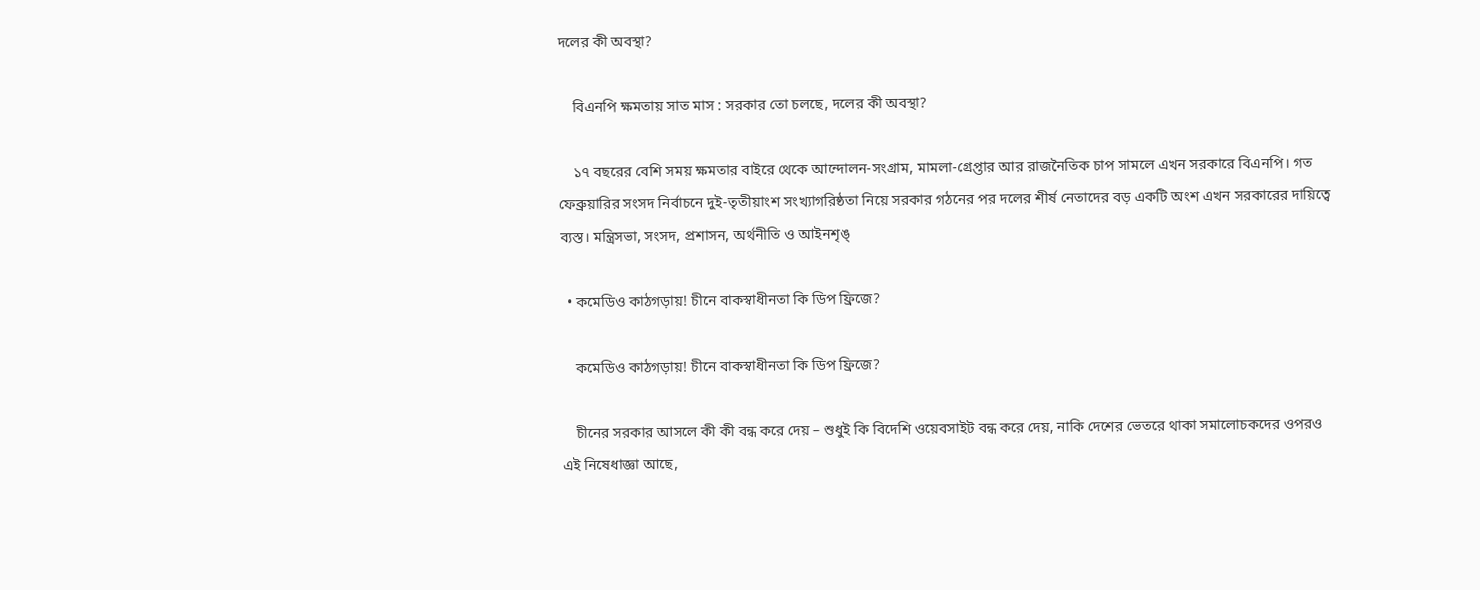দলের কী অবস্থা?

    বিএনপি ক্ষমতায় সাত মাস : সরকার তো চলছে, দলের কী অবস্থা?

    ১৭ বছরের বেশি সময় ক্ষমতার বাইরে থেকে আন্দোলন-সংগ্রাম, মামলা-গ্রেপ্তার আর রাজনৈতিক চাপ সামলে এখন সরকারে বিএনপি। গত ফেব্রুয়ারির সংসদ নির্বাচনে দুই-তৃতীয়াংশ সংখ্যাগরিষ্ঠতা নিয়ে সরকার গঠনের পর দলের শীর্ষ নেতাদের বড় একটি অংশ এখন সরকারের দায়িত্বে ব্যস্ত। মন্ত্রিসভা, সংসদ, প্রশাসন, অর্থনীতি ও আইনশৃঙ্

  • কমেডিও কাঠগড়ায়! চীনে বাকস্বাধীনতা কি ডিপ ফ্রিজে?

    কমেডিও কাঠগড়ায়! চীনে বাকস্বাধীনতা কি ডিপ ফ্রিজে?

    চীনের সরকার আসলে কী কী বন্ধ করে দেয় – শুধুই কি বিদেশি ওয়েবসাইট বন্ধ করে দেয়, নাকি দেশের ভেতরে থাকা সমালোচকদের ওপরও এই নিষেধাজ্ঞা আছে,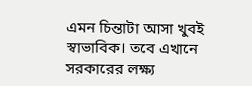এমন চিন্তাটা আসা খুবই স্বাভাবিক। তবে এখানে সরকারের লক্ষ্য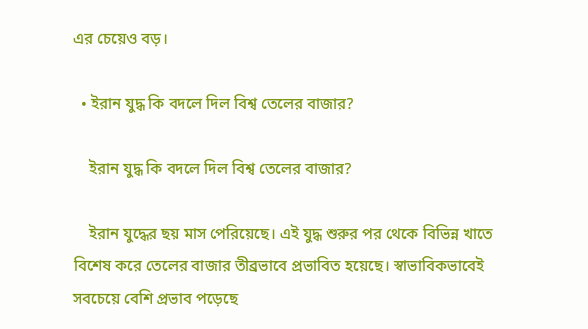এর চেয়েও বড়।

  • ইরান যুদ্ধ কি বদলে দিল বিশ্ব তেলের বাজার?

    ইরান যুদ্ধ কি বদলে দিল বিশ্ব তেলের বাজার?

    ইরান যুদ্ধের ছয় মাস পেরিয়েছে। এই যুদ্ধ শুরুর পর থেকে বিভিন্ন খাতে বিশেষ করে তেলের বাজার তীব্রভাবে প্রভাবিত হয়েছে। স্বাভাবিকভাবেই সবচেয়ে বেশি প্রভাব পড়েছে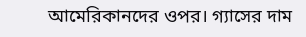আমেরিকানদের ওপর। গ্যাসের দাম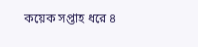কয়েক সপ্তাহ ধরে ৪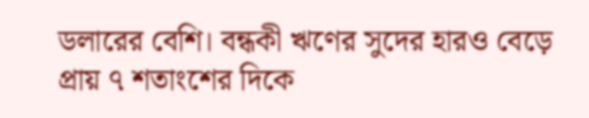ডলারের বেশি। বন্ধকী ঋণের সুদের হারও বেড়ে প্রায় ৭ শতাংশের দিকে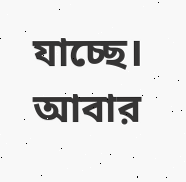যাচ্ছে। আবার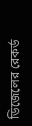ডিজেলের রেকর্ড